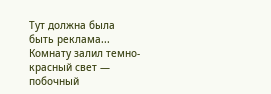Тут должна была быть реклама...
Комнату залил темно-красный свет — побочный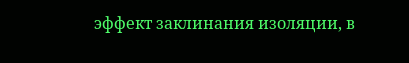эффект заклинания изоляции, в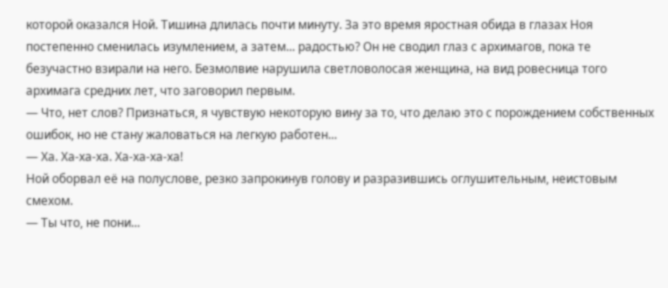которой оказался Ной. Тишина длилась почти минуту. За это время яростная обида в глазах Ноя постепенно сменилась изумлением, а затем... радостью? Он не сводил глаз с архимагов, пока те безучастно взирали на него. Безмолвие нарушила светловолосая женщина, на вид ровесница того архимага средних лет, что заговорил первым.
— Что, нет слов? Признаться, я чувствую некоторую вину за то, что делаю это с порождением собственных ошибок, но не стану жаловаться на легкую работен...
— Ха. Ха-ха-ха. Ха-ха-ха-ха!
Ной оборвал её на полуслове, резко запрокинув голову и разразившись оглушительным, неистовым смехом.
— Ты что, не пони...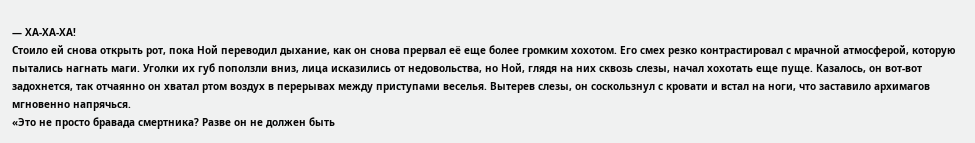— ХА-ХА-ХА!
Стоило ей снова открыть рот, пока Ной переводил дыхание, как он снова прервал её еще более громким хохотом. Его смех резко контрастировал с мрачной атмосферой, которую пытались нагнать маги. Уголки их губ поползли вниз, лица исказились от недовольства, но Ной, глядя на них сквозь слезы, начал хохотать еще пуще. Казалось, он вот-вот задохнется, так отчаянно он хватал ртом воздух в перерывах между приступами веселья. Вытерев слезы, он соскользнул с кровати и встал на ноги, что заставило архимагов мгновенно напрячься.
«Это не просто бравада смертника? Разве он не должен быть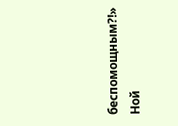беспомощным?!»
Ной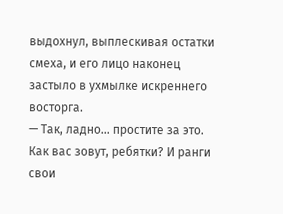выдохнул, выплескивая остатки смеха, и его лицо наконец застыло в ухмылке искреннего восторга.
— Так, ладно... простите за это. Как вас зовут, ребятки? И ранги свои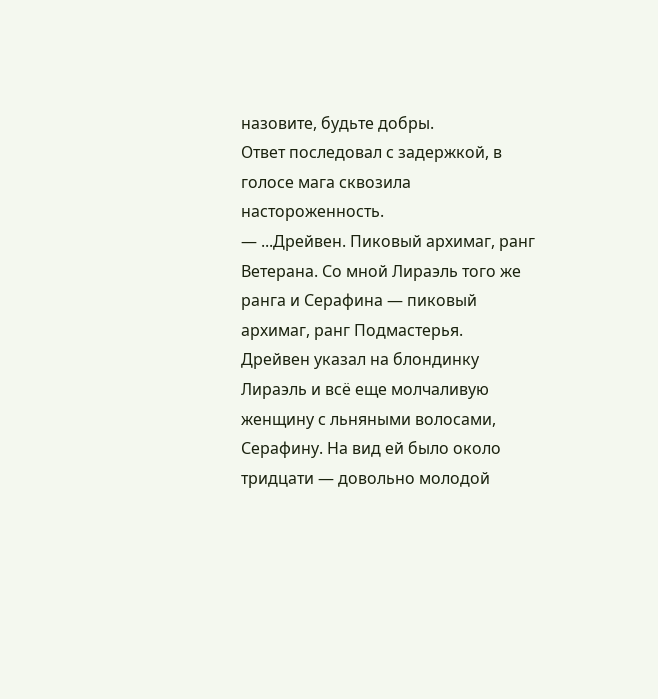назовите, будьте добры.
Ответ последовал с задержкой, в голосе мага сквозила настороженность.
— ...Дрейвен. Пиковый архимаг, ранг Ветерана. Со мной Лираэль того же ранга и Серафина — пиковый архимаг, ранг Подмастерья.
Дрейвен указал на блондинку Лираэль и всё еще молчаливую женщину с льняными волосами, Серафину. На вид ей было около тридцати — довольно молодой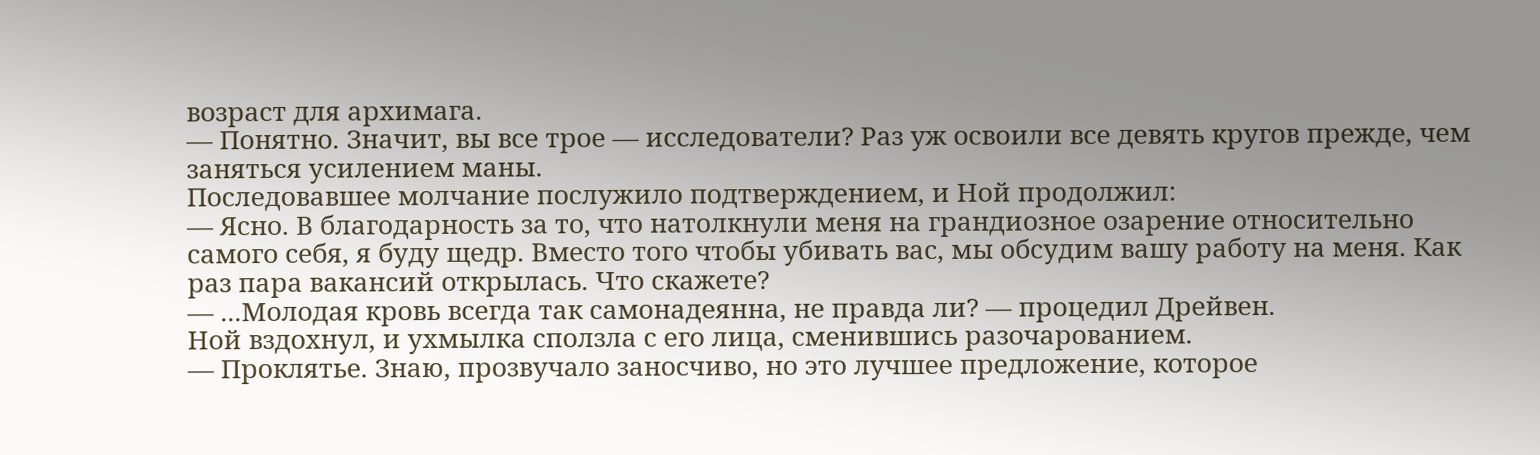возраст для архимага.
— Понятно. Значит, вы все трое — исследователи? Раз уж освоили все девять кругов прежде, чем заняться усилением маны.
Последовавшее молчание послужило подтверждением, и Ной продолжил:
— Ясно. В благодарность за то, что натолкнули меня на грандиозное озарение относительно самого себя, я буду щедр. Вместо того чтобы убивать вас, мы обсудим вашу работу на меня. Как раз пара вакансий открылась. Что скажете?
— ...Молодая кровь всегда так самонадеянна, не правда ли? — процедил Дрейвен.
Ной вздохнул, и ухмылка сползла с его лица, сменившись разочарованием.
— Проклятье. Знаю, прозвучало заносчиво, но это лучшее предложение, которое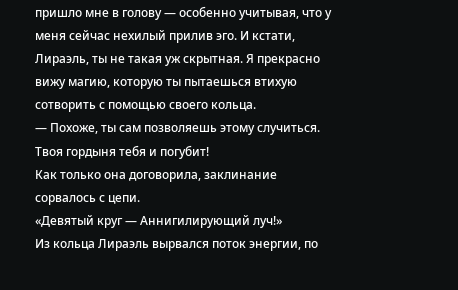пришло мне в голову — особенно учитывая, что у меня сейчас нехилый прилив эго. И кстати, Лираэль, ты не такая уж скрытная. Я прекрасно вижу магию, которую ты пытаешься втихую сотворить с помощью своего кольца.
— Похоже, ты сам позволяешь этому случиться. Твоя гордыня тебя и погубит!
Как только она договорила, заклинание сорвалось с цепи.
«Девятый круг — Аннигилирующий луч!»
Из кольца Лираэль вырвался поток энергии, по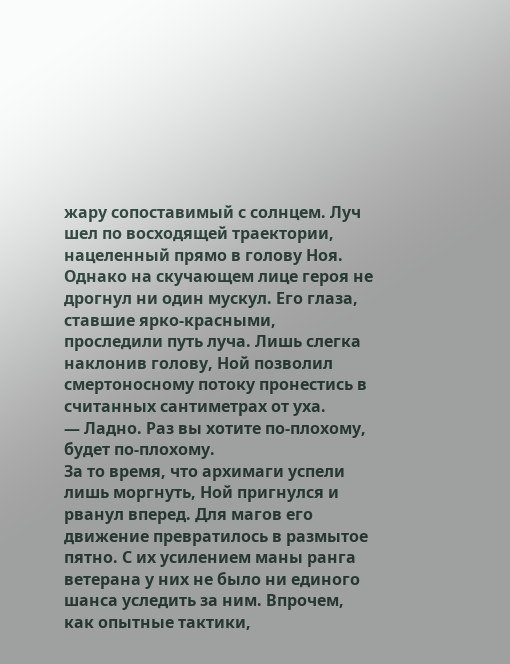жару сопоставимый с солнцем. Луч шел по восходящей траектории, нацеленный прямо в голову Ноя. Однако на скучающем лице героя не дрогнул ни один мускул. Его глаза, ставшие ярко-красными, проследили путь луча. Лишь слегка наклонив голову, Ной позволил смертоносному потоку пронестись в считанных сантиметрах от уха.
— Ладно. Раз вы хотите по-плохому, будет по-плохому.
За то время, что архимаги успели лишь моргнуть, Ной пригнулся и рванул вперед. Для магов его движение превратилось в размытое пятно. С их усилением маны ранга ветерана у них не было ни единого шанса уследить за ним. Впрочем, как опытные тактики,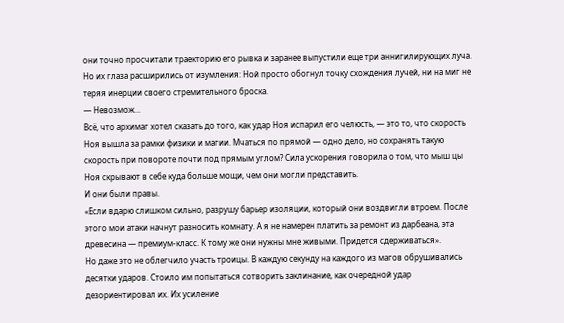они точно просчитали траекторию его рывка и заранее выпустили еще три аннигилирующих луча. Но их глаза расширились от изумления: Ной просто обогнул точку схождения лучей, ни на миг не теряя инерции своего стремительного броска.
— Невозмож...
Всё, что архимаг хотел сказать до того, как удар Ноя испарил его челюсть, — это то, что скорость Ноя вышла за рамки физики и магии. Мчаться по прямой — одно дело, но сохранять такую скорость при повороте почти под прямым углом? Сила ускорения говорила о том, что мыш цы Ноя скрывают в себе куда больше мощи, чем они могли представить.
И они были правы.
«Если вдарю слишком сильно, разрушу барьер изоляции, который они воздвигли втроем. После этого мои атаки начнут разносить комнату. А я не намерен платить за ремонт из дарбеана, эта древесина — премиум-класс. К тому же они нужны мне живыми. Придется сдерживаться».
Но даже это не облегчило участь троицы. В каждую секунду на каждого из магов обрушивались десятки ударов. Стоило им попытаться сотворить заклинание, как очередной удар дезориентировал их. Их усиление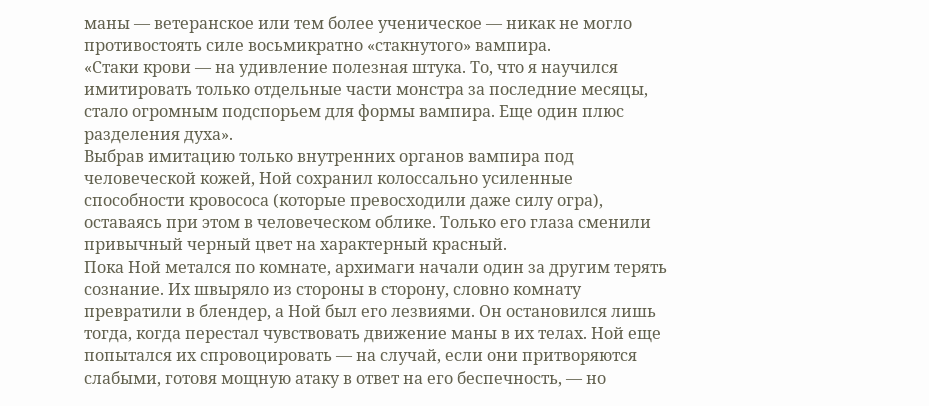маны — ветеранское или тем более ученическое — никак не могло противостоять силе восьмикратно «стакнутого» вампира.
«Стаки крови — на удивление полезная штука. То, что я научился имитировать только отдельные части монстра за последние месяцы, стало огромным подспорьем для формы вампира. Еще один плюс разделения духа».
Выбрав имитацию только внутренних органов вампира под человеческой кожей, Ной сохранил колоссально усиленные способности кровососа (которые превосходили даже силу огра), оставаясь при этом в человеческом облике. Только его глаза сменили привычный черный цвет на характерный красный.
Пока Ной метался по комнате, архимаги начали один за другим терять сознание. Их швыряло из стороны в сторону, словно комнату превратили в блендер, а Ной был его лезвиями. Он остановился лишь тогда, когда перестал чувствовать движение маны в их телах. Ной еще попытался их спровоцировать — на случай, если они притворяются слабыми, готовя мощную атаку в ответ на его беспечность, — но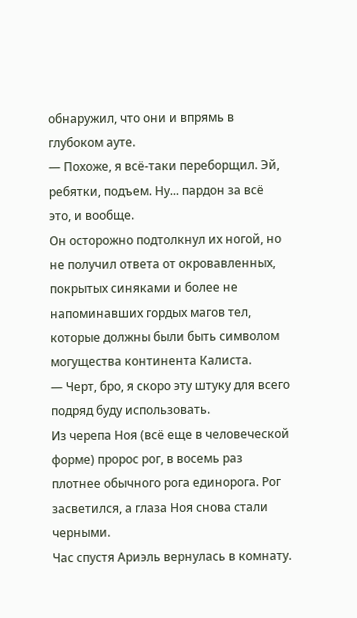обнаружил, что они и впрямь в глубоком ауте.
— Похоже, я всё-таки переборщил. Эй, ребятки, подъем. Ну... пардон за всё это, и вообще.
Он осторожно подтолкнул их ногой, но не получил ответа от окровавленных, покрытых синяками и более не напоминавших гордых магов тел, которые должны были быть символом могущества континента Калиста.
— Черт, бро, я скоро эту штуку для всего подряд буду использовать.
Из черепа Ноя (всё еще в человеческой форме) пророс рог, в восемь раз плотнее обычного рога единорога. Рог засветился, а глаза Ноя снова стали черными.
Час спустя Ариэль вернулась в комнату.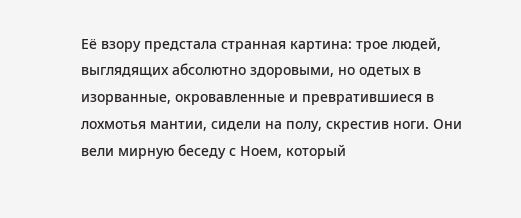Её взору предстала странная картина: трое людей, выглядящих абсолютно здоровыми, но одетых в изорванные, окровавленные и превратившиеся в лохмотья мантии, сидели на полу, скрестив ноги. Они вели мирную беседу с Ноем, который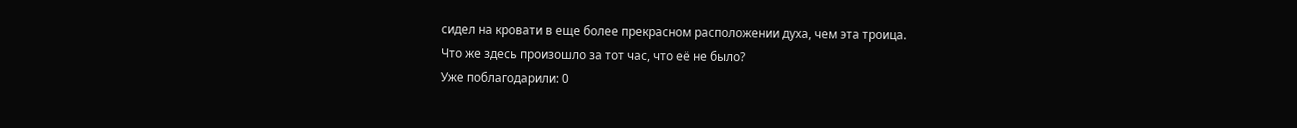сидел на кровати в еще более прекрасном расположении духа, чем эта троица.
Что же здесь произошло за тот час, что её не было?
Уже поблагодарили: 0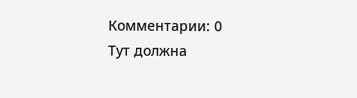Комментарии: 0
Тут должна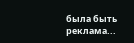была быть реклама...